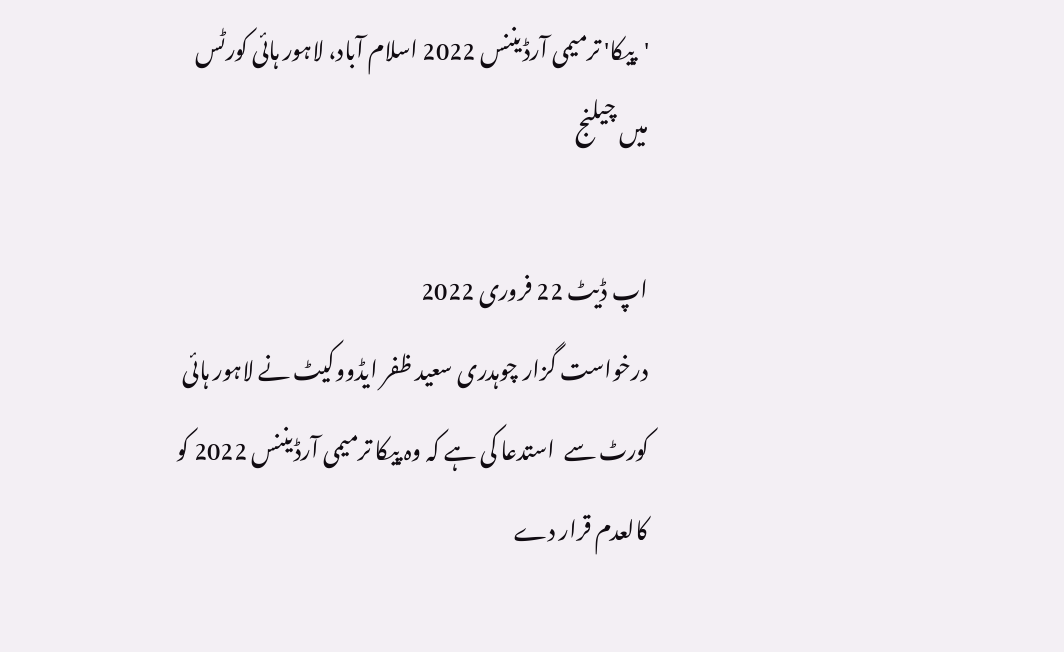'پیکا' ترمیمی آرڈیننس 2022 اسلام آباد، لاہور ہائی کورٹس میں چیلنج

اپ ڈیٹ 22 فروری 2022
درخواست گزار چوہدری سعید ظفر ایڈووکیٹ نے لاہور ہائی کورٹ سے  استدعا کی ہے کہ وہ پیکا ترمیمی آرڈیننس 2022 کو کالعدم قرار دے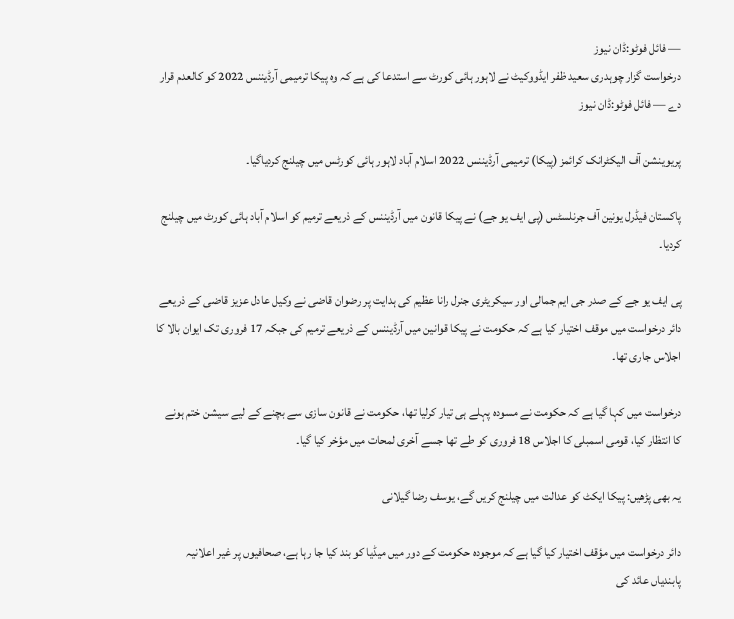— فائل فوٹو:ڈان نیوز
درخواست گزار چوہدری سعید ظفر ایڈووکیٹ نے لاہور ہائی کورٹ سے استدعا کی ہے کہ وہ پیکا ترمیمی آرڈیننس 2022 کو کالعدم قرار دے — فائل فوٹو:ڈان نیوز

پریوینشن آف الیکٹرانک کرائمز (پیکا) ترمیمی آرڈیننس 2022 اسلام آباد لاہور ہائی کورٹس میں چیلنج کردیاگیا۔

پاکستان فیڈرل یونین آف جرنلسٹس (پی ایف یو جے) نے پیکا قانون میں آرڈیننس کے ذریعے ترمیم کو اسلام آباد ہائی کورٹ میں چیلنج کردیا۔

پی ایف یو جے کے صدر جی ایم جمالی اور سیکریٹری جنرل رانا عظیم کی ہدایت پر رضوان قاضی نے وکیل عادل عزیز قاضی کے ذریعے دائر درخواست میں موقف اختیار کیا ہے کہ حکومت نے پیکا قوانین میں آرڈیننس کے ذریعے ترمیم کی جبکہ 17 فروری تک ایوان بالا کا اجلاس جاری تھا۔

درخواست میں کہا گیا ہے کہ حکومت نے مسودہ پہلے ہی تیار کرلیا تھا، حکومت نے قانون سازی سے بچنے کے لیے سیشن ختم ہونے کا انتظار کیا، قومی اسمبلی کا اجلاس 18 فروری کو طے تھا جسے آخری لمحات میں مؤخر کیا گیا۔

یہ بھی پڑھیں: پیکا ایکٹ کو عدالت میں چیلنج کریں گے، یوسف رضا گیلانی

دائر درخواست میں مؤقف اختیار کیا گیا ہے کہ موجودہ حکومت کے دور میں میڈیا کو بند کیا جا رہا ہے، صحافیوں پر غیر اعلانیہ پابندیاں عائد کی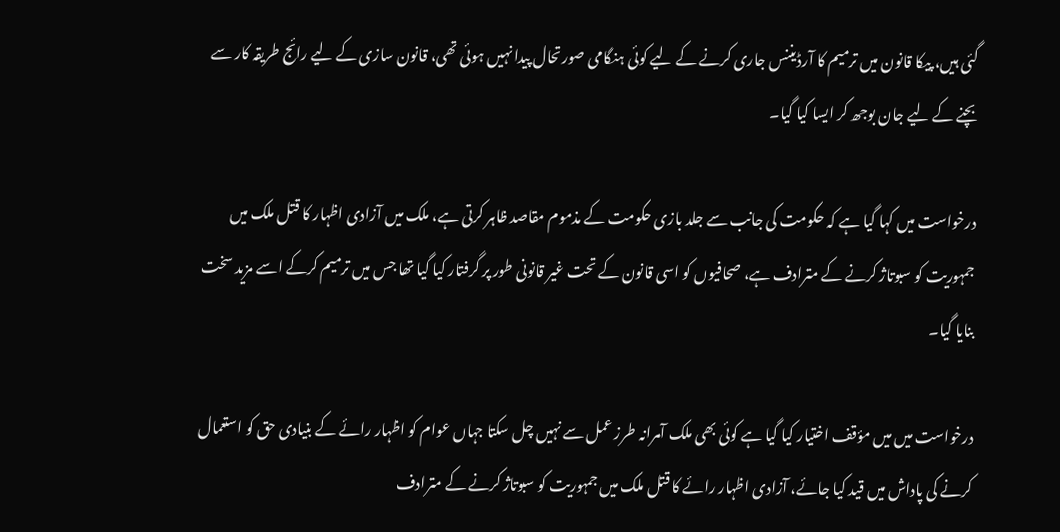گئی ہیں، پیکا قانون میں ترمیم کا آرڈیننس جاری کرنے کے لیے کوئی ہنگامی صورتحال پیدا نہیں ہوئی تھی، قانون سازی کے لیے رائج طریقہ کار سے بچنے کے لیے جان بوجھ کر ایسا کیا گیا۔

درخواست میں کہا گیا ہے کہ حکومت کی جانب سے جلد بازی حکومت کے مذموم مقاصد ظاہر کرتی ہے، ملک میں آزادی اظہار کا قتل ملک میں جمہوریت کو سبوتاژ کرنے کے مترادف ہے، صحافیوں کو اسی قانون کے تحت غیر قانونی طور پر گرفتار کیا گیا تھا جس میں ترمیم کرکے اسے مزید سخت بنایا گیا۔

درخواست میں میں مؤقف اختیار کیا گیا ہے کوئی بھی ملک آمرانہ طرز عمل سے نہیں چل سکتا جہاں عوام کو اظہار رائے کے بنیادی حق کو استعمال کرنے کی پاداش میں قید کیا جائے، آزادی اظہار رائے کا قتل ملک میں جمہوریت کو سبوتاژ کرنے کے مترادف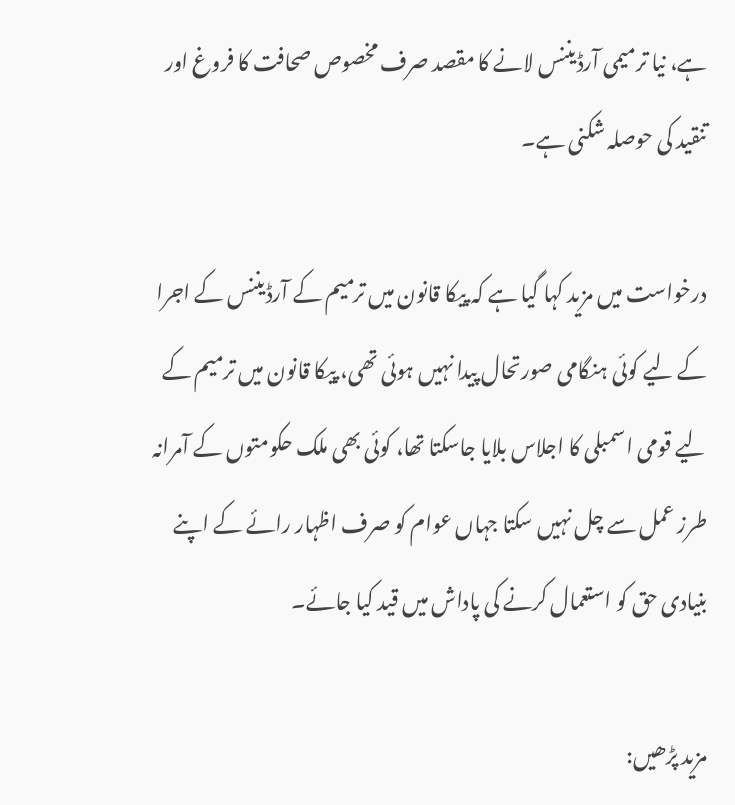ہے، نیا ترمیمی آرڈیننس لانے کا مقصد صرف مخصوص صحافت کا فروغ اور تنقید کی حوصلہ شکنی ہے۔

درخواست میں مزید کہا گیا ہے کہ پیکا قانون میں ترمیم کے آرڈیننس کے اجرا کے لیے کوئی ہنگامی صورتحال پیدا نہیں ہوئی تھی، پیکا قانون میں ترمیم کے لیے قومی اسمبلی کا اجلاس بلایا جاسکتا تھا، کوئی بھی ملک حکومتوں کے آمرانہ طرز عمل سے چل نہیں سکتا جہاں عوام کو صرف اظہار رائے کے اپنے بنیادی حق کو استعمال کرنے کی پاداش میں قید کیا جائے۔

مزید پڑھیں: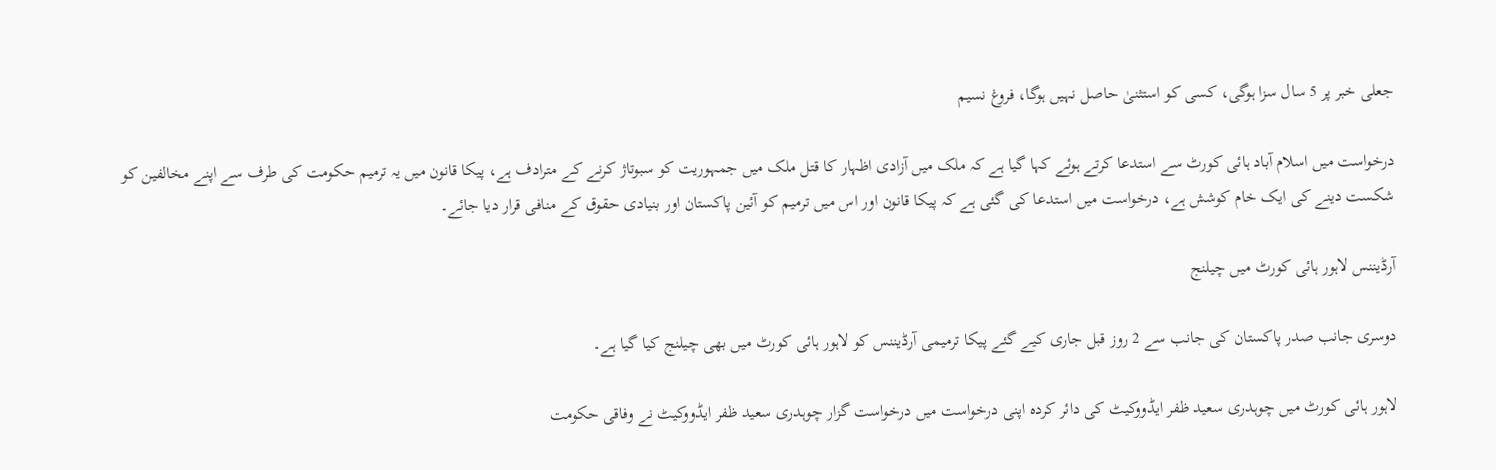جعلی خبر پر 5 سال سزا ہوگی، کسی کو استثنیٰ حاصل نہیں ہوگا، فروغ نسیم

درخواست میں اسلام آباد ہائی کورٹ سے استدعا کرتے ہوئے کہا گیا ہے کہ ملک میں آزادی اظہار کا قتل ملک میں جمہوریت کو سبوتاژ کرنے کے مترادف ہے، پیکا قانون میں یہ ترمیم حکومت کی طرف سے اپنے مخالفین کو شکست دینے کی ایک خام کوشش ہے، درخواست میں استدعا کی گئی ہے کہ پیکا قانون اور اس میں ترمیم کو آئین پاکستان اور بنیادی حقوق کے منافی قرار دیا جائے۔

آرڈیننس لاہور ہائی کورٹ میں چیلنج

دوسری جانب صدر پاکستان کی جانب سے 2 روز قبل جاری کیے گئے پیکا ترمیمی آرڈیننس کو لاہور ہائی کورٹ میں بھی چیلنج کیا گیا ہے۔

لاہور ہائی کورٹ میں چوہدری سعید ظفر ایڈووکیٹ کی دائر کردہ اپنی درخواست میں درخواست گزار چوہدری سعید ظفر ایڈووکیٹ نے وفاقی حکومت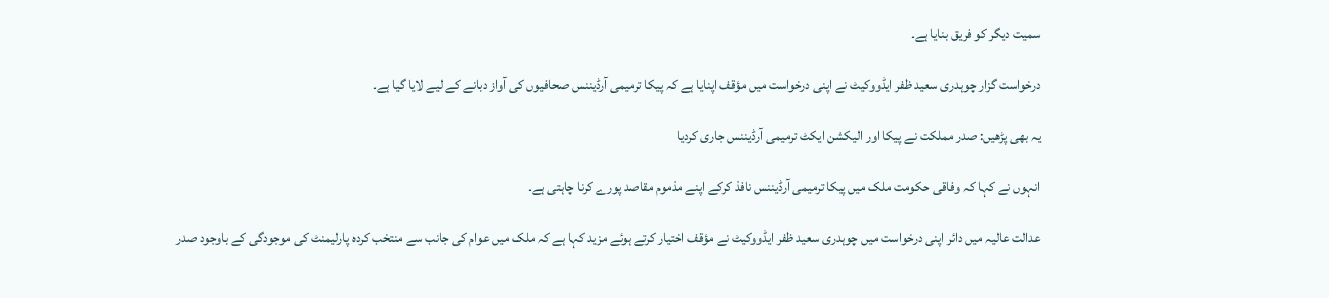سمیت دیگر کو فریق بنایا ہے۔

درخواست گزار چوہدری سعید ظفر ایڈووکیٹ نے اپنی درخواست میں مؤقف اپنایا ہے کہ پیکا ترمیمی آرڈیننس صحافیوں کی آواز دبانے کے لیے لایا گیا ہے۔

یہ بھی پڑھیں: صدر مملکت نے پیکا اور الیکشن ایکٹ ترمیمی آرڈیننس جاری کردیا

انہوں نے کہا کہ وفاقی حکومت ملک میں پیکا ترمیمی آرڈیننس نافذ کرکے اپنے مذموم مقاصد پورے کرنا چاہتی ہے۔

عدالت عالیہ میں دائر اپنی درخواست میں چوہدری سعید ظفر ایڈووکیٹ نے مؤقف اختیار کرتے ہوئے مزید کہا ہے کہ ملک میں عوام کی جانب سے منتخب کردہ پارلیمنٹ کی موجودگی کے باوجود صدر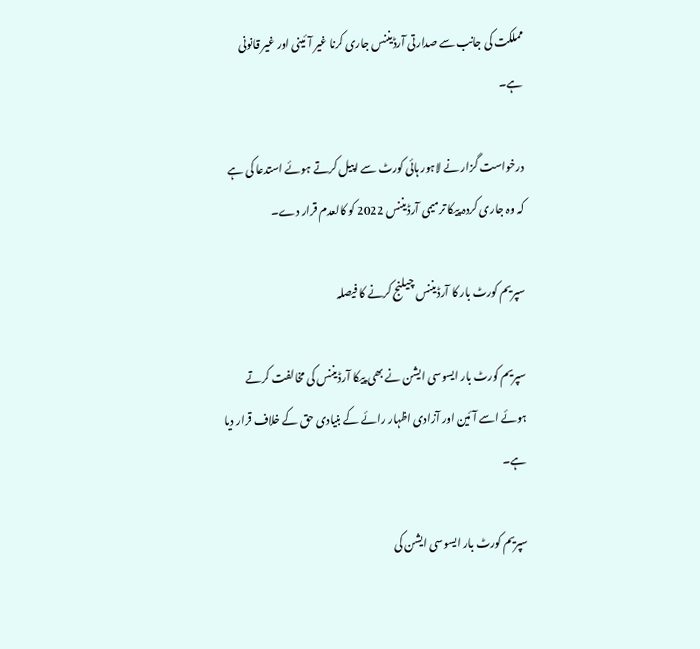مملکت کی جانب سے صدارتی آرڈیننس جاری کرنا غیر آئینی اور غیر قانونی ہے۔

درخواست گزار نے لاہور ہائی کورٹ سے اپیل کرتے ہوئے استدعا کی ہے کہ وہ جاری کردہ پیکا ترمیمی آرڈیننس 2022 کو کالعدم قرار دے۔

سپریم کورٹ بار کا آرڈیننس چیلنج کرنے کا فیصلہ

سپریم کورٹ بار ایسوسی ایشن نے بھی پیکا آرڈیننس کی مخالفت کرتے ہوئے اسے آئین اور آزادی اظہار رائے کے بنیادی حق کے خلاف قرار دیا ہے۔

سپریم کورٹ بار ایسوسی ایشن کی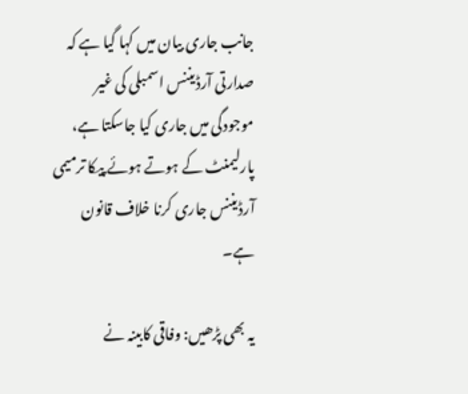جانب جاری بیان میں کہا گیا ہے کہ صدارتی آرڈیننس اسمبلی کی غیر موجودگی میں جاری کیا جاسکتا ہے، پارلیمنٹ کے ہوتے ہوئے پیکا ترمیمی آرڈیننس جاری کرنا خلاف قانون ہے۔

یہ بھی پڑھیں: وفاقی کابینہ نے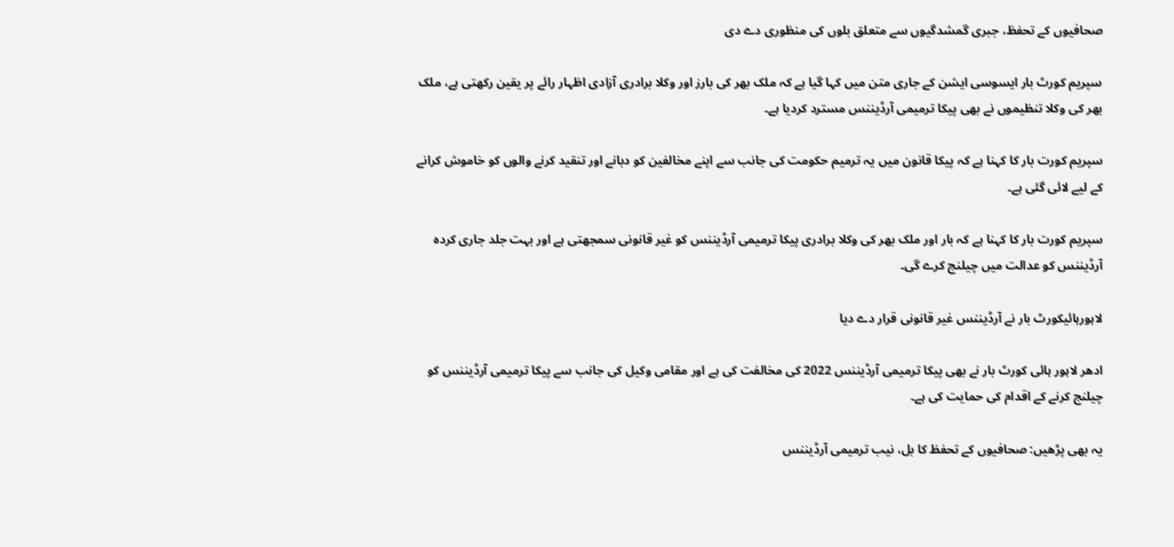صحافیوں کے تحفظ، جبری گمشدگیوں سے متعلق بلوں کی منظوری دے دی

سپریم کورٹ بار ایسوسی ایشن کے جاری متن میں کہا گیا ہے کہ ملک بھر کی بارز اور وکلا برادری آزادی اظہار رائے پر یقین رکھتی ہے، ملک بھر کی وکلا تنظیموں نے بھی پیکا ترمیمی آرڈیننس مسترد کردیا ہے۔

سپریم کورت بار کا کہنا ہے کہ پیکا قانون میں یہ ترمیم حکومت کی جانب سے اپنے مخالفین کو دبانے اور تنقید کرنے والوں کو خاموش کرانے کے لیے لائی گئی ہے۔

سپریم کورت بار کا کہنا ہے کہ بار اور ملک بھر کی وکلا برادری پیکا ترمیمی آرڈیننس کو غیر قانونی سمجھتی ہے اور بہت جلد جاری کردہ آرڈیننس کو عدالت میں چیلنج کرے گی۔

لاہورہائیکورٹ بار نے آرڈیننس غیر قانونی قرار دے دیا

ادھر لاہور ہائی کورٹ بار نے بھی پیکا ترمیمی آرڈیننس 2022 کی مخالفت کی ہے اور مقامی وکیل کی جانب سے پیکا ترمیمی آرڈیننس کو چیلنج کرنے کے اقدام کی حمایت کی ہے۔

یہ بھی پڑھیں: صحافیوں کے تحفظ کا بل، نیب ترمیمی آرڈیننس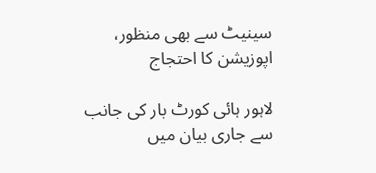سینیٹ سے بھی منظور، اپوزیشن کا احتجاج

لاہور ہائی کورٹ بار کی جانب سے جاری بیان میں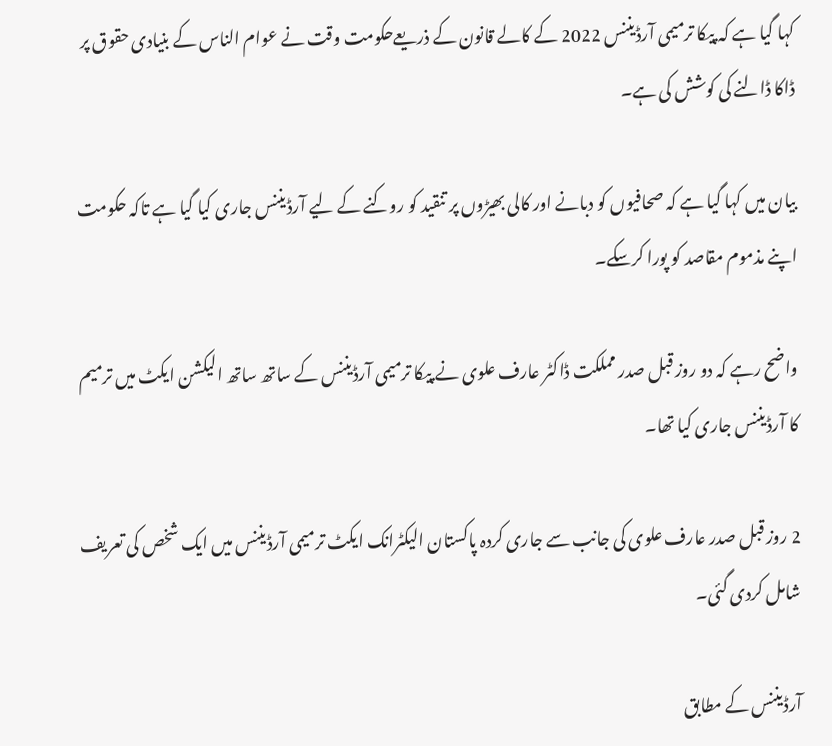کہا گیا ہے کہ پیکا ترمیمی آرڈیننس 2022 کے کالے قانون کے ذریعےحکومت وقت نے عوام الناس کے بنیادی حقوق پر ڈاکا ڈالنے کی کوشش کی ہے۔

بیان میں کہا گیا ہے کہ صحافیوں کو دبانے اور کالی بھیڑوں پر تنقید کو روکنے کے لیے آرڈیننس جاری کیا گیا ہے تاکہ حکومت اپنے مذموم مقاصد کو پورا کرسکے۔

واضح رہے کہ دو روز قبل صدر مملکت ڈاکٹر عارف علوی نے پیکا ترمیمی آرڈیننس کے ساتھ ساتھ الیکشن ایکٹ میں ترمیم کا آرڈیننس جاری کیا تھا۔

2 روز قبل صدر عارف علوی کی جانب سے جاری کردہ پاکستان الیکٹرانک ایکٹ ترمیمی آرڈیننس میں ایک شخص کی تعریف شامل کردی گئی۔

آرڈیننس کے مطابق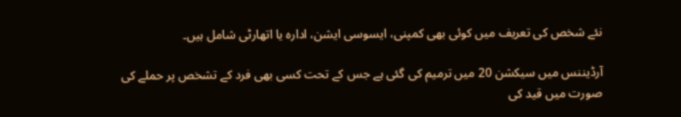نئے شخص کی تعریف میں کوئی بھی کمپنی، ایسوسی ایشن، ادارہ یا اتھارٹی شامل ہیں۔

آرڈیننس میں سیکشن 20 میں ترمیم کی گئی ہے جس کے تحت کسی بھی فرد کے تشخص پر حملے کی صورت میں قید کی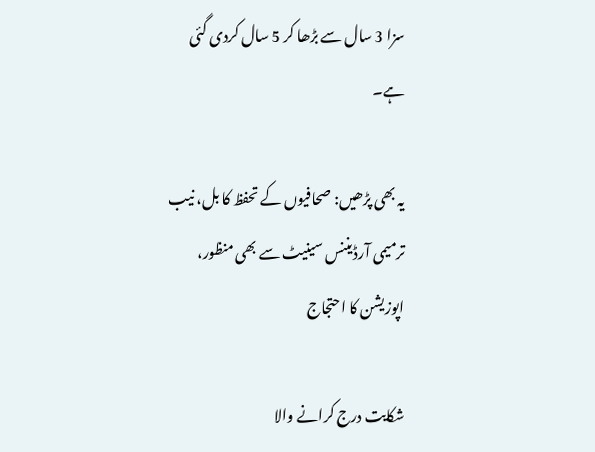سزا 3 سال سے بڑھا کر 5 سال کردی گئی ہے۔

یہ بھی پڑھیں: صحافیوں کے تحفظ کا بل، نیب ترمیمی آرڈیننس سینیٹ سے بھی منظور، اپوزیشن کا احتجاج

شکایت درج کرانے والا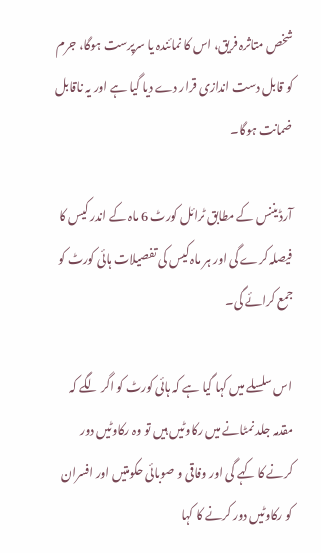شخص متاثرہ فریق، اس کا نمائندہ یا سرپرست ہوگا، جرم کو قابل دست اندازی قرار دے دیا گیا ہے اور یہ ناقابل ضمانت ہوگا۔

آرڈیننس کے مطابق ٹرائل کورٹ 6 ماہ کے اندر کیس کا فیصلہ کرے گی اور ہر ماہ کیس کی تفصیلات ہائی کورٹ کو جمع کرائے گی۔

اس سلسلے میں کہا گیا ہے کہ ہائی کورٹ کو اگر لگے کہ مقدمہ جلد نمٹانے میں رکاوٹیں ہیں تو وہ رکاوٹیں دور کرنے کا کہے گی اور وفاقی و صوبائی حکومتیں اور افسران کو رکاوٹیں دور کرنے کا کہا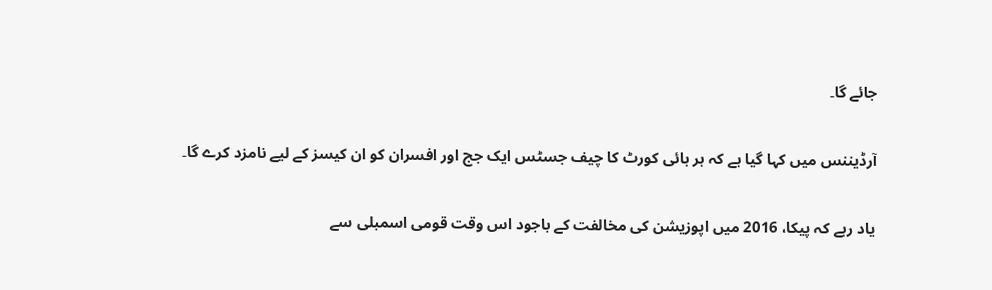جائے گا۔

آرڈیننس میں کہا گیا ہے کہ ہر ہائی کورٹ کا چیف جسٹس ایک جج اور افسران کو ان کیسز کے لیے نامزد کرے گا۔

یاد رہے کہ پیکا، 2016 میں اپوزیشن کی مخالفت کے باجود اس وقت قومی اسمبلی سے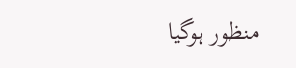منظور ہوگیا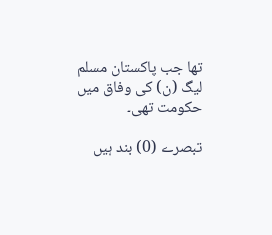تھا جب پاکستان مسلم لیگ (ن) کی وفاق میں حکومت تھی۔

تبصرے (0) بند ہیں